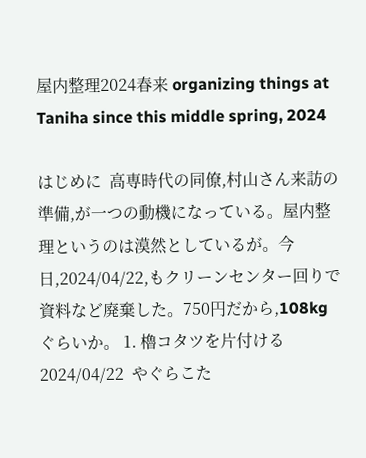屋内整理2024春来 organizing things at Taniha since this middle spring, 2024

はじめに  高専時代の同僚,村山さん来訪の準備,が一つの動機になっている。屋内整理というのは漠然としているが。今日,2024/04/22,もクリーンセンター回りで資料など廃棄した。750円だから,108kgぐらいか。 1. 櫓コタツを片付ける 2024/04/22  やぐらこた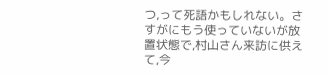つ,って死語かもしれない。さすがにもう使っていないが放置状態で,村山さん来訪に供えて,今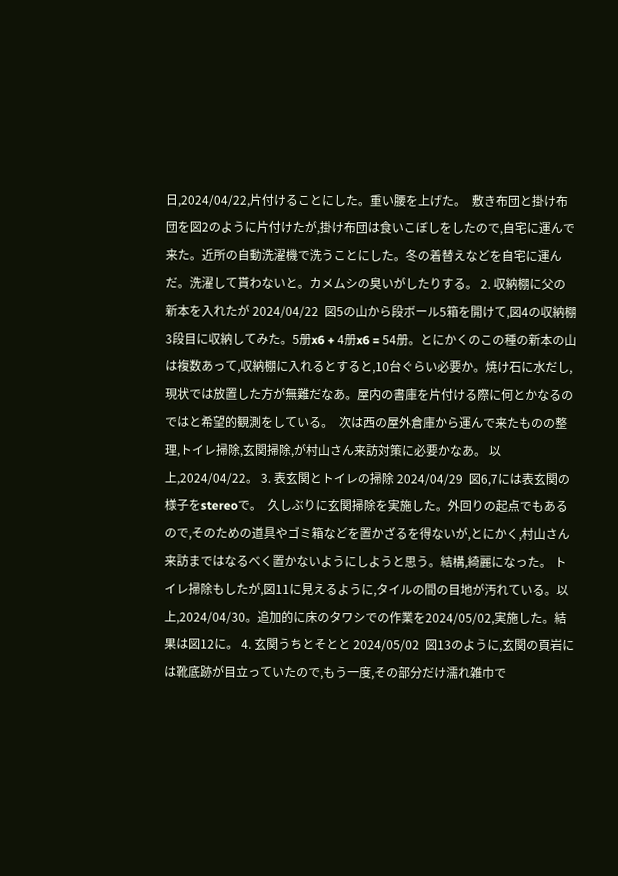日,2024/04/22,片付けることにした。重い腰を上げた。  敷き布団と掛け布団を図2のように片付けたが,掛け布団は食いこぼしをしたので,自宅に運んで来た。近所の自動洗濯機で洗うことにした。冬の着替えなどを自宅に運んだ。洗濯して貰わないと。カメムシの臭いがしたりする。 2. 収納棚に父の新本を入れたが 2024/04/22  図5の山から段ボール5箱を開けて,図4の収納棚3段目に収納してみた。5册x6 + 4册x6 = 54册。とにかくのこの種の新本の山は複数あって,収納棚に入れるとすると,10台ぐらい必要か。焼け石に水だし,現状では放置した方が無難だなあ。屋内の書庫を片付ける際に何とかなるのではと希望的観測をしている。  次は西の屋外倉庫から運んで来たものの整理,トイレ掃除,玄関掃除,が村山さん来訪対策に必要かなあ。 以上,2024/04/22。 3. 表玄関とトイレの掃除 2024/04/29  図6,7には表玄関の様子をstereoで。  久しぶりに玄関掃除を実施した。外回りの起点でもあるので,そのための道具やゴミ箱などを置かざるを得ないが,とにかく,村山さん来訪まではなるべく置かないようにしようと思う。結構,綺麗になった。 トイレ掃除もしたが,図11に見えるように,タイルの間の目地が汚れている。以上,2024/04/30。追加的に床のタワシでの作業を2024/05/02,実施した。結果は図12に。 4. 玄関うちとそとと 2024/05/02  図13のように,玄関の頁岩には靴底跡が目立っていたので,もう一度,その部分だけ濡れ雑巾で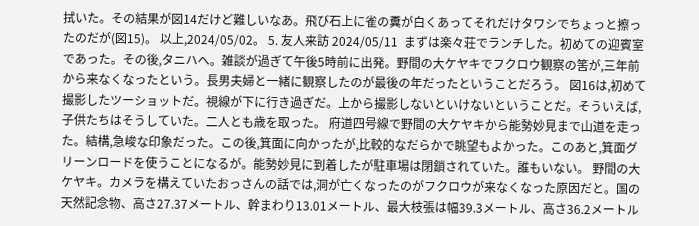拭いた。その結果が図14だけど難しいなあ。飛び石上に雀の糞が白くあってそれだけタワシでちょっと擦ったのだが(図15)。 以上,2024/05/02。 5. 友人来訪 2024/05/11  まずは楽々荘でランチした。初めての迎賓室であった。その後,タニハへ。雑談が過ぎて午後5時前に出発。野間の大ケヤキでフクロウ観察の筈が,三年前から来なくなったという。長男夫婦と一緒に観察したのが最後の年だったということだろう。 図16は,初めて撮影したツーショットだ。視線が下に行き過ぎだ。上から撮影しないといけないということだ。そういえば,子供たちはそうしていた。二人とも歳を取った。 府道四号線で野間の大ケヤキから能勢妙見まで山道を走った。結構,急峻な印象だった。この後,箕面に向かったが,比較的なだらかで眺望もよかった。このあと,箕面グリーンロードを使うことになるが。能勢妙見に到着したが駐車場は閉鎖されていた。誰もいない。 野間の大ケヤキ。カメラを構えていたおっさんの話では,洞が亡くなったのがフクロウが来なくなった原因だと。国の天然記念物、高さ27.37メートル、幹まわり13.01メートル、最大枝張は幅39.3メートル、高さ36.2メートル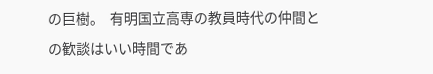の巨樹。  有明国立高専の教員時代の仲間との歓談はいい時間であ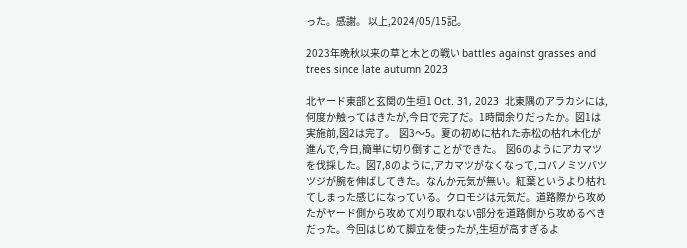った。感謝。 以上,2024/05/15記。

2023年晩秋以来の草と木との戦い battles against grasses and trees since late autumn 2023

北ヤード東部と玄関の生垣1 Oct. 31, 2023  北東隅のアラカシには,何度か触ってはきたが,今日で完了だ。1時間余りだったか。図1は実施前,図2は完了。  図3〜5。夏の初めに枯れた赤松の枯れ木化が進んで,今日,簡単に切り倒すことができた。  図6のようにアカマツを伐採した。図7,8のように,アカマツがなくなって,コバノミツバツツジが腕を伸ばしてきた。なんか元気が無い。紅葉というより枯れてしまった感じになっている。クロモジは元気だ。道路際から攻めたがヤード側から攻めて刈り取れない部分を道路側から攻めるべきだった。今回はじめて脚立を使ったが,生垣が高すぎるよ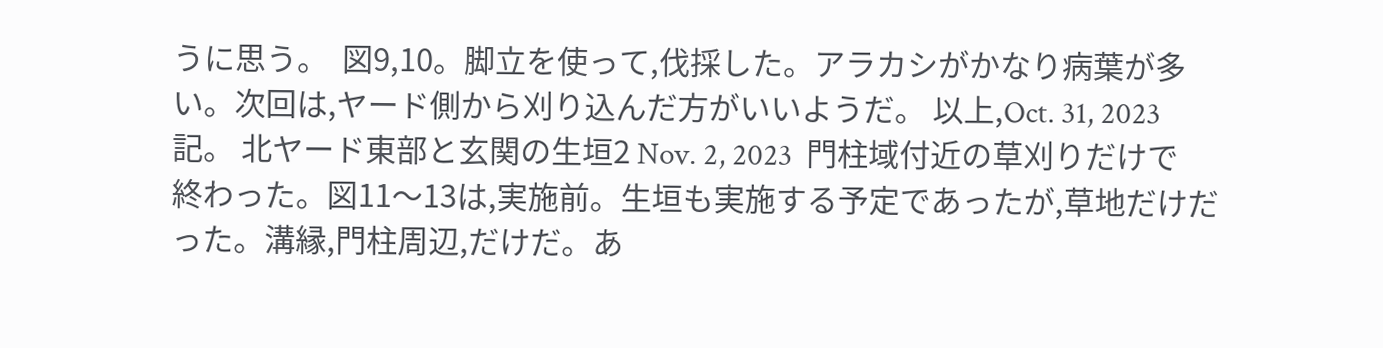うに思う。  図9,10。脚立を使って,伐採した。アラカシがかなり病葉が多い。次回は,ヤード側から刈り込んだ方がいいようだ。 以上,Oct. 31, 2023記。 北ヤード東部と玄関の生垣2 Nov. 2, 2023  門柱域付近の草刈りだけで終わった。図11〜13は,実施前。生垣も実施する予定であったが,草地だけだった。溝縁,門柱周辺,だけだ。あ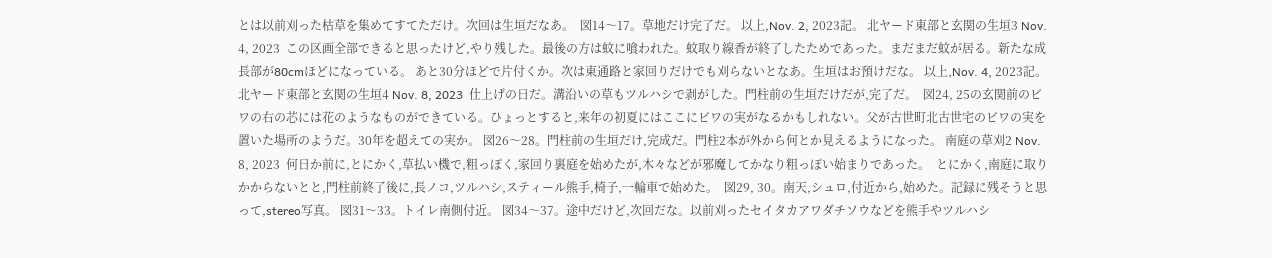とは以前刈った枯草を集めてすてただけ。次回は生垣だなあ。  図14〜17。草地だけ完了だ。 以上,Nov. 2, 2023記。 北ヤード東部と玄関の生垣3 Nov. 4, 2023  この区画全部できると思ったけど,やり残した。最後の方は蚊に喰われた。蚊取り線香が終了したためであった。まだまだ蚊が居る。新たな成長部が80cmほどになっている。 あと30分ほどで片付くか。次は東通路と家回りだけでも刈らないとなあ。生垣はお預けだな。 以上,Nov. 4, 2023記。 北ヤード東部と玄関の生垣4 Nov. 8, 2023  仕上げの日だ。溝沿いの草もツルハシで剥がした。門柱前の生垣だけだが,完了だ。  図24, 25の玄関前のビワの右の芯には花のようなものができている。ひょっとすると,来年の初夏にはここにビワの実がなるかもしれない。父が古世町北古世宅のビワの実を置いた場所のようだ。30年を超えての実か。 図26〜28。門柱前の生垣だけ,完成だ。門柱2本が外から何とか見えるようになった。 南庭の草刈2 Nov. 8, 2023  何日か前に,とにかく,草払い機で,粗っぽく,家回り裏庭を始めたが,木々などが邪魔してかなり粗っぽい始まりであった。  とにかく,南庭に取りかからないとと,門柱前終了後に,長ノコ,ツルハシ,スティール熊手,椅子,一輪車で始めた。  図29, 30。南天,シュロ,付近から,始めた。記録に残そうと思って,stereo写真。 図31〜33。トイレ南側付近。 図34〜37。途中だけど,次回だな。以前刈ったセイタカアワダチソウなどを熊手やツルハシ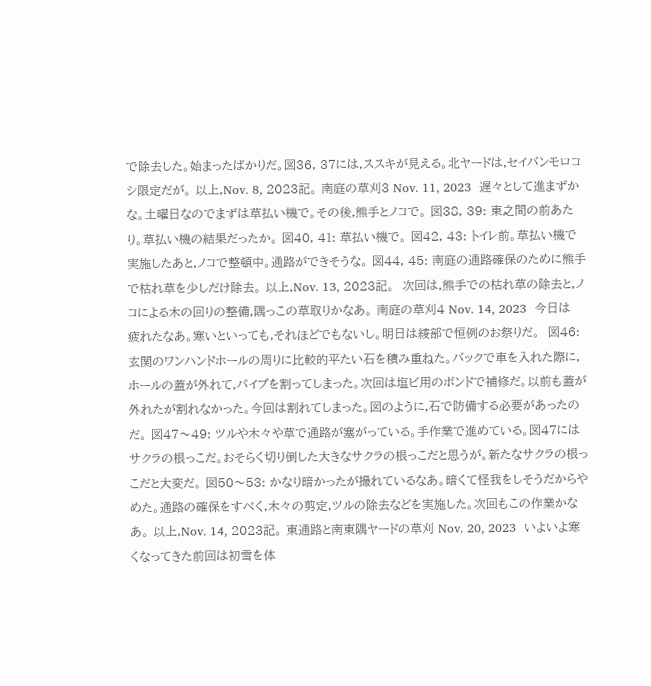で除去した。始まったばかりだ。図36, 37には,ススキが見える。北ヤードは,セイバンモロコシ限定だが。 以上,Nov. 8, 2023記。 南庭の草刈3 Nov. 11, 2023  遅々として進まずかな。土曜日なのでまずは草払い機で。その後,熊手とノコで。 図38, 39: 東之間の前あたり。草払い機の結果だったか。 図40, 41: 草払い機で。 図42, 43: トイレ前。草払い機で実施したあと,ノコで整頓中。通路ができそうな。 図44, 45: 南庭の通路確保のために熊手で枯れ草を少しだけ除去。 以上,Nov. 13, 2023記。  次回は,熊手での枯れ草の除去と,ノコによる木の回りの整備,隅っこの草取りかなあ。 南庭の草刈4 Nov. 14, 2023  今日は疲れたなあ。寒いといっても,それほどでもないし。明日は綾部で恒例のお祭りだ。  図46: 玄関のワンハンドホールの周りに比較的平たい石を積み重ねた。バックで車を入れた際に,ホールの蓋が外れて,パイプを割ってしまった。次回は塩ビ用のボンドで補修だ。以前も蓋が外れたが割れなかった。今回は割れてしまった。図のように,石で防備する必要があったのだ。 図47〜49: ツルや木々や草で通路が塞がっている。手作業で進めている。図47にはサクラの根っこだ。おそらく切り倒した大きなサクラの根っこだと思うが。新たなサクラの根っこだと大変だ。 図50〜53: かなり暗かったが撮れているなあ。暗くて怪我をしそうだからやめた。通路の確保をすべく,木々の剪定,ツルの除去などを実施した。次回もこの作業かなあ。 以上,Nov. 14, 2023記。 東通路と南東隅ヤードの草刈 Nov. 20, 2023  いよいよ寒くなってきた前回は初雪を体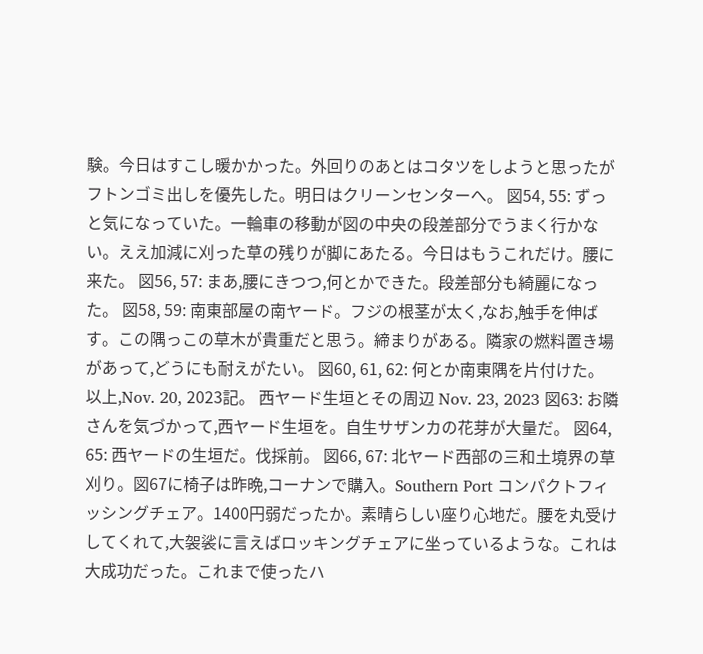験。今日はすこし暖かかった。外回りのあとはコタツをしようと思ったがフトンゴミ出しを優先した。明日はクリーンセンターへ。 図54, 55: ずっと気になっていた。一輪車の移動が図の中央の段差部分でうまく行かない。ええ加減に刈った草の残りが脚にあたる。今日はもうこれだけ。腰に来た。 図56, 57: まあ,腰にきつつ,何とかできた。段差部分も綺麗になった。 図58, 59: 南東部屋の南ヤード。フジの根茎が太く,なお,触手を伸ばす。この隅っこの草木が貴重だと思う。締まりがある。隣家の燃料置き場があって,どうにも耐えがたい。 図60, 61, 62: 何とか南東隅を片付けた。 以上,Nov. 20, 2023記。 西ヤード生垣とその周辺 Nov. 23, 2023 図63: お隣さんを気づかって,西ヤード生垣を。自生サザンカの花芽が大量だ。 図64, 65: 西ヤードの生垣だ。伐採前。 図66, 67: 北ヤード西部の三和土境界の草刈り。図67に椅子は昨晩,コーナンで購入。Southern Port コンパクトフィッシングチェア。1400円弱だったか。素晴らしい座り心地だ。腰を丸受けしてくれて,大袈裟に言えばロッキングチェアに坐っているような。これは大成功だった。これまで使ったハ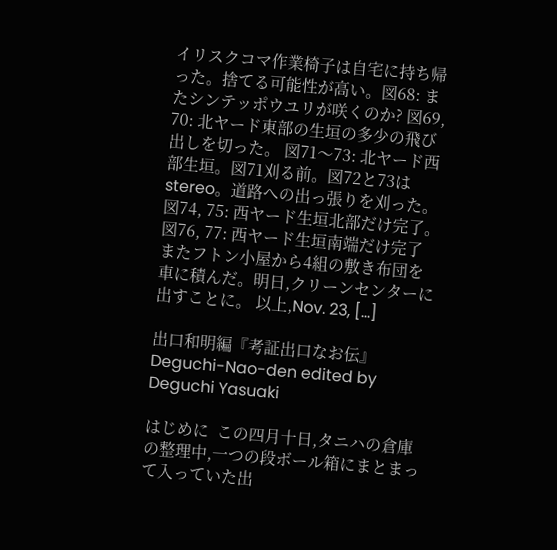イリスクコマ作業椅子は自宅に持ち帰った。捨てる可能性が高い。図68: またシンテッポウユリが咲くのか? 図69, 70: 北ヤード東部の生垣の多少の飛び出しを切った。 図71〜73: 北ヤード西部生垣。図71刈る前。図72と73はstereo。道路への出っ張りを刈った。 図74, 75: 西ヤード生垣北部だけ完了。 図76, 77: 西ヤード生垣南端だけ完了  またフトン小屋から4組の敷き布団を車に積んだ。明日,クリーンセンターに出すことに。 以上,Nov. 23, […]

出口和明編『考証出口なお伝』  Deguchi-Nao-den edited by Deguchi Yasuaki

はじめに  この四月十日,タニハの倉庫の整理中,一つの段ボール箱にまとまって入っていた出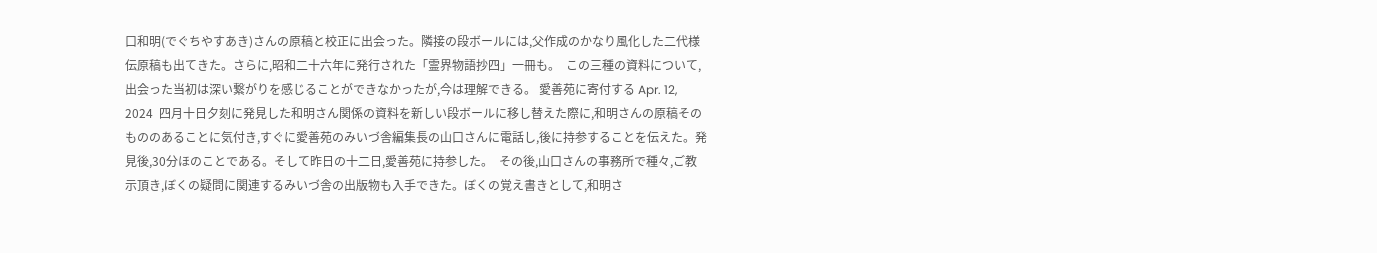口和明(でぐちやすあき)さんの原稿と校正に出会った。隣接の段ボールには,父作成のかなり風化した二代様伝原稿も出てきた。さらに,昭和二十六年に発行された「霊界物語抄四」一冊も。  この三種の資料について,出会った当初は深い繋がりを感じることができなかったが,今は理解できる。 愛善苑に寄付する Apr. 12, 2024  四月十日夕刻に発見した和明さん関係の資料を新しい段ボールに移し替えた際に,和明さんの原稿そのもののあることに気付き,すぐに愛善苑のみいづ舎編集長の山口さんに電話し,後に持参することを伝えた。発見後,30分ほのことである。そして昨日の十二日,愛善苑に持参した。  その後,山口さんの事務所で種々,ご教示頂き,ぼくの疑問に関連するみいづ舎の出版物も入手できた。ぼくの覚え書きとして,和明さ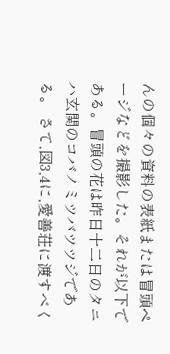んの個々の資料の表紙または冒頭ページなどを撮影した。それが以下である。冒頭の花は昨日十二日のタニハ玄関のコバノミツバツツジである。 さて,図3,4に,愛善荘に渡すべく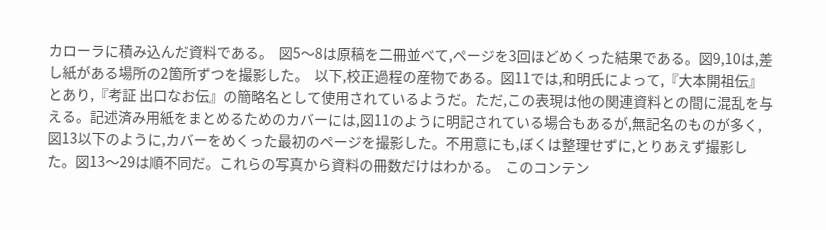カローラに積み込んだ資料である。  図5〜8は原稿を二冊並べて,ページを3回ほどめくった結果である。図9,10は,差し紙がある場所の2箇所ずつを撮影した。  以下,校正過程の産物である。図11では,和明氏によって,『大本開祖伝』とあり,『考証 出口なお伝』の簡略名として使用されているようだ。ただ,この表現は他の関連資料との間に混乱を与える。記述済み用紙をまとめるためのカバーには,図11のように明記されている場合もあるが,無記名のものが多く,図13以下のように,カバーをめくった最初のページを撮影した。不用意にも,ぼくは整理せずに,とりあえず撮影した。図13〜29は順不同だ。これらの写真から資料の冊数だけはわかる。  このコンテン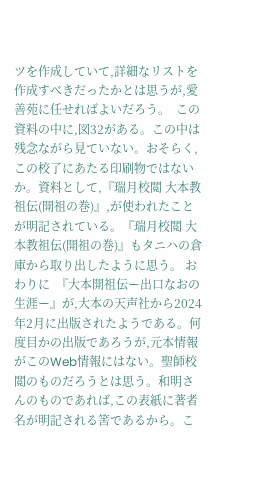ツを作成していて,詳細なリストを作成すべきだったかとは思うが,愛善苑に任せればよいだろう。  この資料の中に,図32がある。この中は残念ながら見ていない。おそらく,この校了にあたる印刷物ではないか。資料として,『瑞月校閲 大本教祖伝(開祖の巻)』,が使われたことが明記されている。『瑞月校閲 大本教祖伝(開祖の巻)』もタニハの倉庫から取り出したように思う。 おわりに  『大本開祖伝ー出口なおの生涯ー』が,大本の天声社から2024年2月に出版されたようである。何度目かの出版であろうが,元本情報がこのWeb情報にはない。聖師校閲のものだろうとは思う。和明さんのものであれば,この表紙に著者名が明記される筈であるから。こ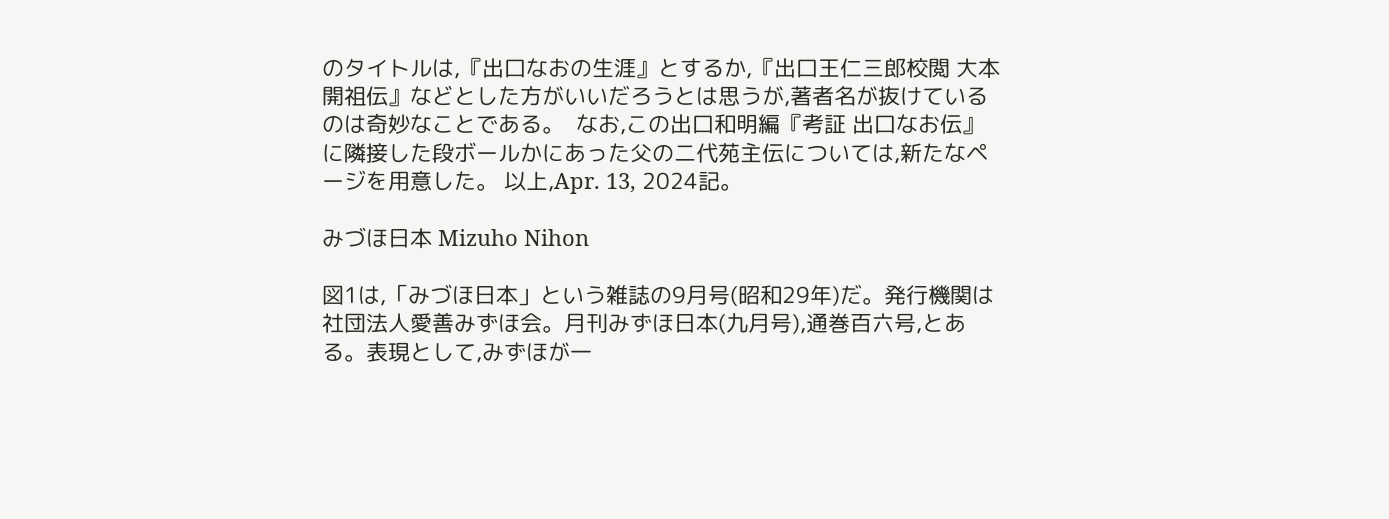のタイトルは,『出口なおの生涯』とするか,『出口王仁三郎校閲 大本開祖伝』などとした方がいいだろうとは思うが,著者名が抜けているのは奇妙なことである。  なお,この出口和明編『考証 出口なお伝』に隣接した段ボールかにあった父の二代苑主伝については,新たなページを用意した。 以上,Apr. 13, 2024記。

みづほ日本 Mizuho Nihon

図1は,「みづほ日本」という雑誌の9月号(昭和29年)だ。発行機関は社団法人愛善みずほ会。月刊みずほ日本(九月号),通巻百六号,とある。表現として,みずほが一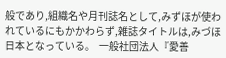般であり,組織名や月刊誌名として,みずほが使われているにもかかわらず,雑誌タイトルは,みづほ日本となっている。  一般社団法人『愛善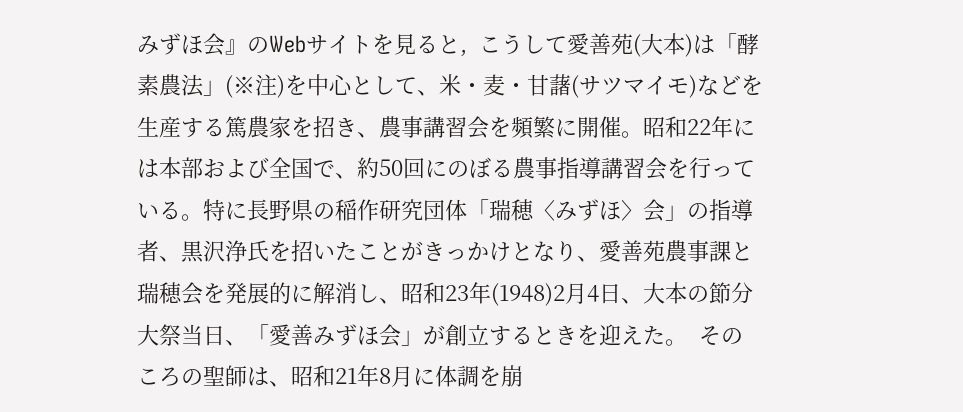みずほ会』のWebサイトを見ると,  こうして愛善苑(大本)は「酵素農法」(※注)を中心として、米・麦・甘藷(サツマイモ)などを生産する篤農家を招き、農事講習会を頻繁に開催。昭和22年には本部および全国で、約50回にのぼる農事指導講習会を行っている。特に長野県の稲作研究団体「瑞穂〈みずほ〉会」の指導者、黒沢浄氏を招いたことがきっかけとなり、愛善苑農事課と瑞穂会を発展的に解消し、昭和23年(1948)2月4日、大本の節分大祭当日、「愛善みずほ会」が創立するときを迎えた。  そのころの聖師は、昭和21年8月に体調を崩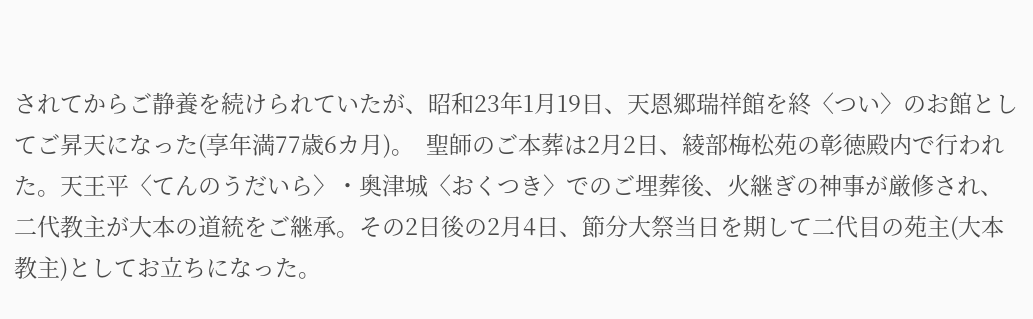されてからご静養を続けられていたが、昭和23年1月19日、天恩郷瑞祥館を終〈つい〉のお館としてご昇天になった(享年満77歳6カ月)。  聖師のご本葬は2月2日、綾部梅松苑の彰徳殿内で行われた。天王平〈てんのうだいら〉・奥津城〈おくつき〉でのご埋葬後、火継ぎの神事が厳修され、二代教主が大本の道統をご継承。その2日後の2月4日、節分大祭当日を期して二代目の苑主(大本教主)としてお立ちになった。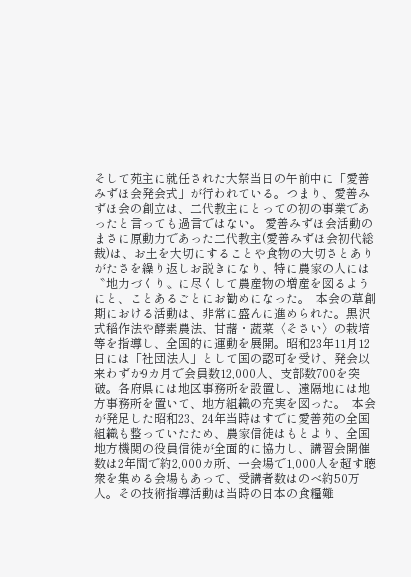そして苑主に就任された大祭当日の午前中に「愛善みずほ会発会式」が行われている。つまり、愛善みずほ会の創立は、二代教主にとっての初の事業であったと言っても過言ではない。 愛善みずほ会活動のまさに原動力であった二代教主(愛善みずほ会初代総裁)は、お土を大切にすることや食物の大切さとありがたさを繰り返しお説きになり、特に農家の人には〝地力づくり〟に尽くして農産物の増産を図るようにと、ことあるごとにお勧めになった。  本会の草創期における活動は、非常に盛んに進められた。黒沢式稲作法や酵素農法、甘藷・蔬菜〈そさい〉の栽培等を指導し、全国的に運動を展開。昭和23年11月12日には「社団法人」として国の認可を受け、発会以来わずか9カ月で会員数12,000人、支部数700を突破。各府県には地区事務所を設置し、遠隔地には地方事務所を置いて、地方組織の充実を図った。  本会が発足した昭和23、24年当時はすでに愛善苑の全国組織も整っていたため、農家信徒はもとより、全国地方機関の役員信徒が全面的に協力し、講習会開催数は2年間で約2,000カ所、一会場で1,000人を超す聴衆を集める会場もあって、受講者数はのべ約50万人。その技術指導活動は当時の日本の食糧難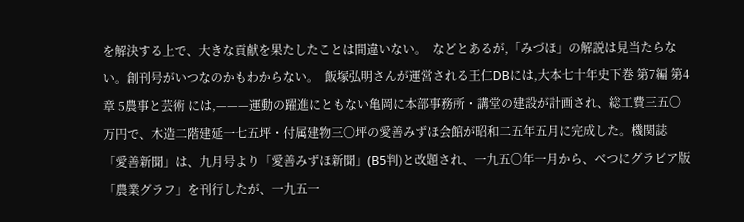を解決する上で、大きな貢献を果たしたことは間違いない。  などとあるが,「みづほ」の解説は見当たらない。創刊号がいつなのかもわからない。  飯塚弘明さんが運営される王仁DBには,大本七十年史下巻 第7編 第4章 5農事と芸術 には,———運動の躍進にともない亀岡に本部事務所・講堂の建設が計画され、総工費三五〇万円で、木造二階建延一七五坪・付属建物三〇坪の愛善みずほ会館が昭和二五年五月に完成した。機関誌「愛善新聞」は、九月号より「愛善みずほ新聞」(B5判)と改題され、一九五〇年一月から、べつにグラビア版「農業グラフ」を刊行したが、一九五一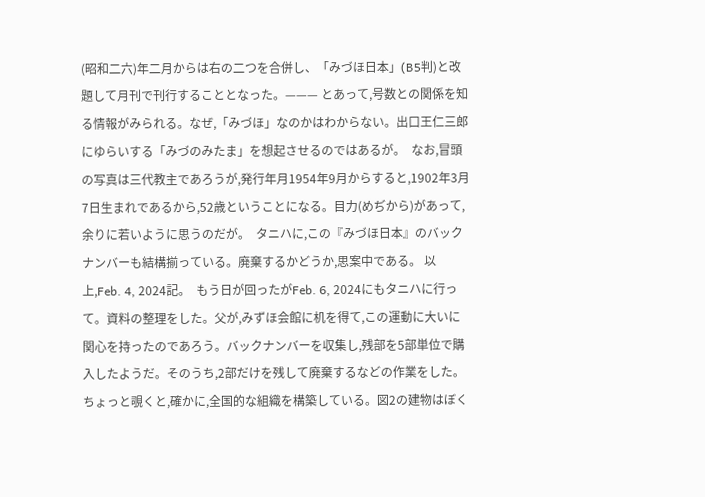(昭和二六)年二月からは右の二つを合併し、「みづほ日本」(B5判)と改題して月刊で刊行することとなった。——— とあって,号数との関係を知る情報がみられる。なぜ,「みづほ」なのかはわからない。出口王仁三郎にゆらいする「みづのみたま」を想起させるのではあるが。  なお,冒頭の写真は三代教主であろうが,発行年月1954年9月からすると,1902年3月7日生まれであるから,52歳ということになる。目力(めぢから)があって,余りに若いように思うのだが。  タニハに,この『みづほ日本』のバックナンバーも結構揃っている。廃棄するかどうか,思案中である。 以上,Feb. 4, 2024記。  もう日が回ったがFeb. 6, 2024にもタニハに行って。資料の整理をした。父が,みずほ会館に机を得て,この運動に大いに関心を持ったのであろう。バックナンバーを収集し,残部を5部単位で購入したようだ。そのうち,2部だけを残して廃棄するなどの作業をした。ちょっと覗くと,確かに,全国的な組織を構築している。図2の建物はぼく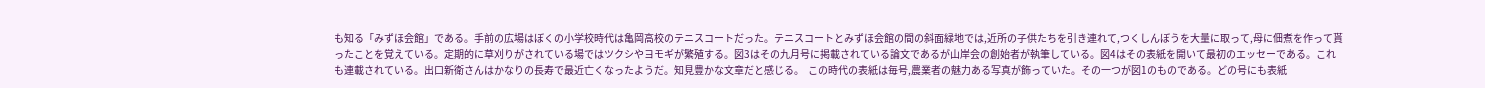も知る「みずほ会館」である。手前の広場はぼくの小学校時代は亀岡高校のテニスコートだった。テニスコートとみずほ会館の間の斜面緑地では,近所の子供たちを引き連れて,つくしんぼうを大量に取って,母に佃煮を作って貰ったことを覚えている。定期的に草刈りがされている場ではツクシやヨモギが繁殖する。図3はその九月号に掲載されている論文であるが山岸会の創始者が執筆している。図4はその表紙を開いて最初のエッセーである。これも連載されている。出口新衛さんはかなりの長寿で最近亡くなったようだ。知見豊かな文章だと感じる。  この時代の表紙は毎号,農業者の魅力ある写真が飾っていた。その一つが図1のものである。どの号にも表紙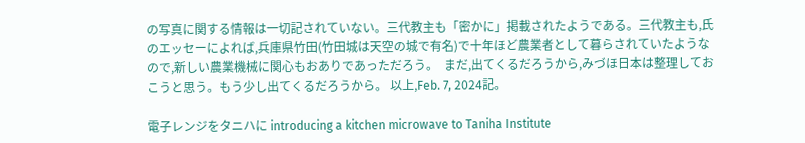の写真に関する情報は一切記されていない。三代教主も「密かに」掲載されたようである。三代教主も,氏のエッセーによれば,兵庫県竹田(竹田城は天空の城で有名)で十年ほど農業者として暮らされていたようなので,新しい農業機械に関心もおありであっただろう。  まだ,出てくるだろうから,みづほ日本は整理しておこうと思う。もう少し出てくるだろうから。 以上,Feb. 7, 2024記。

電子レンジをタニハに introducing a kitchen microwave to Taniha Institute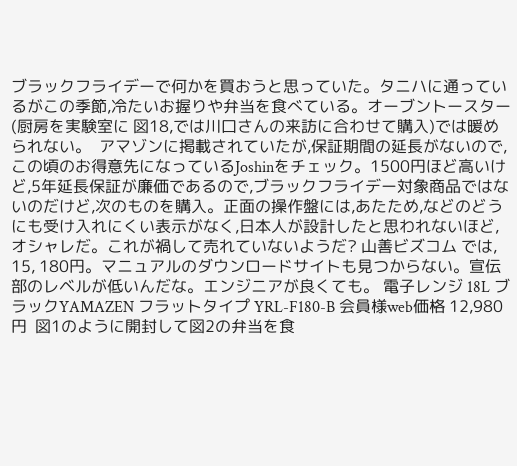ブラックフライデーで何かを買おうと思っていた。タニハに通っているがこの季節,冷たいお握りや弁当を食べている。オーブントースター(厨房を実験室に 図18,では川口さんの来訪に合わせて購入)では暖められない。  アマゾンに掲載されていたが,保証期間の延長がないので,この頃のお得意先になっているJoshinをチェック。1500円ほど高いけど,5年延長保証が廉価であるので,ブラックフライデー対象商品ではないのだけど,次のものを購入。正面の操作盤には,あたため,などのどうにも受け入れにくい表示がなく,日本人が設計したと思われないほど,オシャレだ。これが禍して売れていないようだ? 山善ビズコム では, 15, 180円。マニュアルのダウンロードサイトも見つからない。宣伝部のレベルが低いんだな。エンジニアが良くても。 電子レンジ 18L ブラックYAMAZEN フラットタイプ YRL-F180-B 会員様web価格 12,980 円  図1のように開封して図2の弁当を食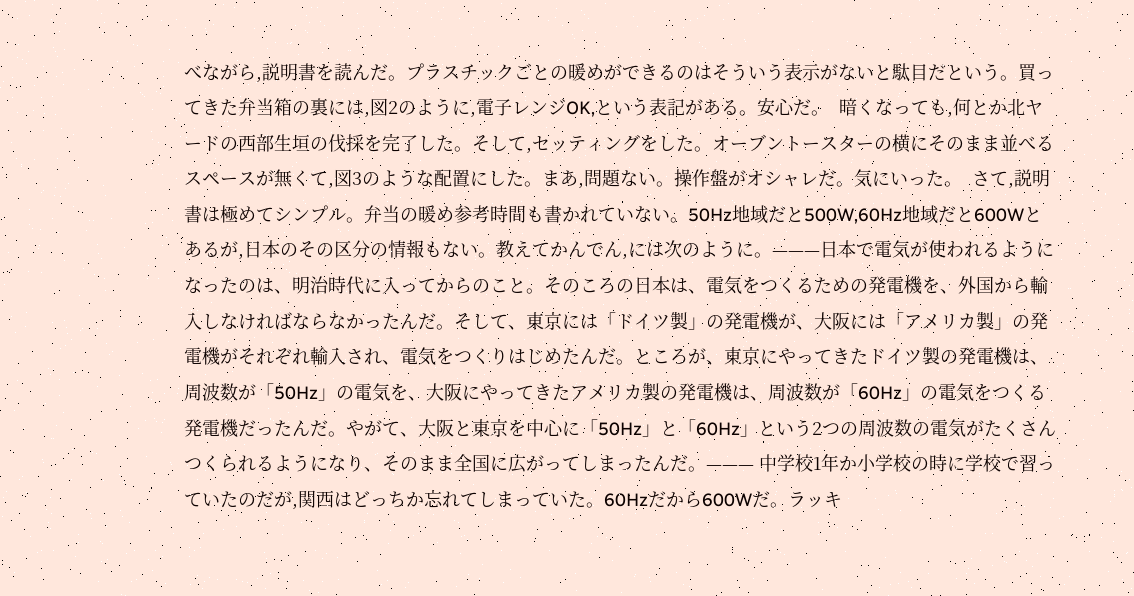べながら,説明書を読んだ。プラスチックごとの暖めができるのはそういう表示がないと駄目だという。買ってきた弁当箱の裏には,図2のように,電子レンジOK,という表記がある。安心だ。  暗くなっても,何とか北ヤードの西部生垣の伐採を完了した。そして,セッティングをした。オーブントースターの横にそのまま並べるスペースが無くて,図3のような配置にした。まあ,問題ない。操作盤がオシャレだ。気にいった。  さて,説明書は極めてシンプル。弁当の暖め参考時間も書かれていない。50Hz地域だと500W,60Hz地域だと600Wとあるが,日本のその区分の情報もない。教えてかんでん,には次のように。———日本で電気が使われるようになったのは、明治時代に入ってからのこと。そのころの日本は、電気をつくるための発電機を、外国から輸入しなければならなかったんだ。そして、東京には「ドイツ製」の発電機が、大阪には「アメリカ製」の発電機がそれぞれ輸入され、電気をつくりはじめたんだ。ところが、東京にやってきたドイツ製の発電機は、周波数が「50Hz」の電気を、大阪にやってきたアメリカ製の発電機は、周波数が「60Hz」の電気をつくる発電機だったんだ。やがて、大阪と東京を中心に「50Hz」と「60Hz」という2つの周波数の電気がたくさんつくられるようになり、そのまま全国に広がってしまったんだ。——— 中学校1年か小学校の時に学校で習っていたのだが,関西はどっちか忘れてしまっていた。60Hzだから600Wだ。ラッキ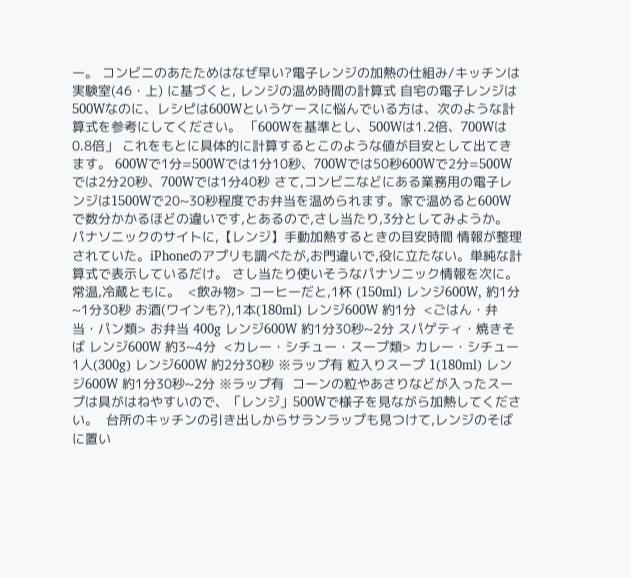ー。 コンビニのあたためはなぜ早い?電子レンジの加熱の仕組み/キッチンは実験室(46・上) に基づくと, レンジの温め時間の計算式 自宅の電子レンジは500Wなのに、レシピは600Wというケースに悩んでいる方は、次のような計算式を参考にしてください。 「600Wを基準とし、500Wは1.2倍、700Wは0.8倍」 これをもとに具体的に計算するとこのような値が目安として出てきます。 600Wで1分=500Wでは1分10秒、700Wでは50秒600Wで2分=500Wでは2分20秒、700Wでは1分40秒 さて,コンビニなどにある業務用の電子レンジは1500Wで20~30秒程度でお弁当を温められます。家で温めると600Wで数分かかるほどの違いです,とあるので,さし当たり,3分としてみようか。  パナソニックのサイトに,【レンジ】手動加熱するときの目安時間 情報が整理されていた。iPhoneのアプリも調べたが,お門違いで,役に立たない。単純な計算式で表示しているだけ。 さし当たり使いそうなパナソニック情報を次に。 常温,冷蔵ともに。  <飲み物> コーヒーだと,1杯 (150ml) レンジ600W, 約1分~1分30秒 お酒(ワインも?),1本(180ml) レンジ600W 約1分  <ごはん・弁当・パン類> お弁当 400g レンジ600W 約1分30秒~2分 スパゲティ・焼きそば レンジ600W 約3~4分  <カレー・シチュー・スープ類> カレー・シチュー 1人(300g) レンジ600W 約2分30秒 ※ラップ有 粒入りスープ 1(180ml) レンジ600W 約1分30秒~2分 ※ラップ有  コーンの粒やあさりなどが入ったスープは具がはねやすいので、「レンジ」500Wで様子を見ながら加熱してください。  台所のキッチンの引き出しからサランラップも見つけて,レンジのそばに置い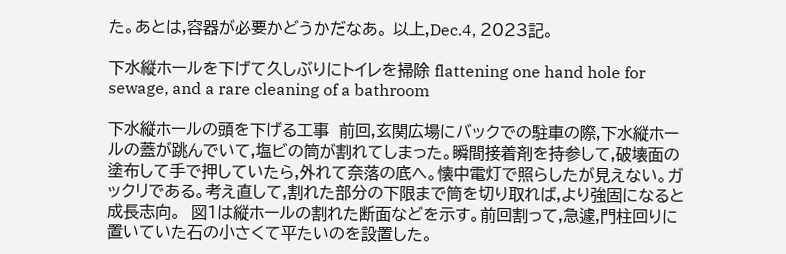た。あとは,容器が必要かどうかだなあ。 以上,Dec.4, 2023記。

下水縦ホールを下げて久しぶりにトイレを掃除 flattening one hand hole for sewage, and a rare cleaning of a bathroom

下水縦ホールの頭を下げる工事  前回,玄関広場にバックでの駐車の際,下水縦ホールの蓋が跳んでいて,塩ビの筒が割れてしまった。瞬間接着剤を持参して,破壊面の塗布して手で押していたら,外れて奈落の底へ。懐中電灯で照らしたが見えない。ガックリである。考え直して,割れた部分の下限まで筒を切り取れば,より強固になると成長志向。  図1は縦ホールの割れた断面などを示す。前回割って,急遽,門柱回りに置いていた石の小さくて平たいのを設置した。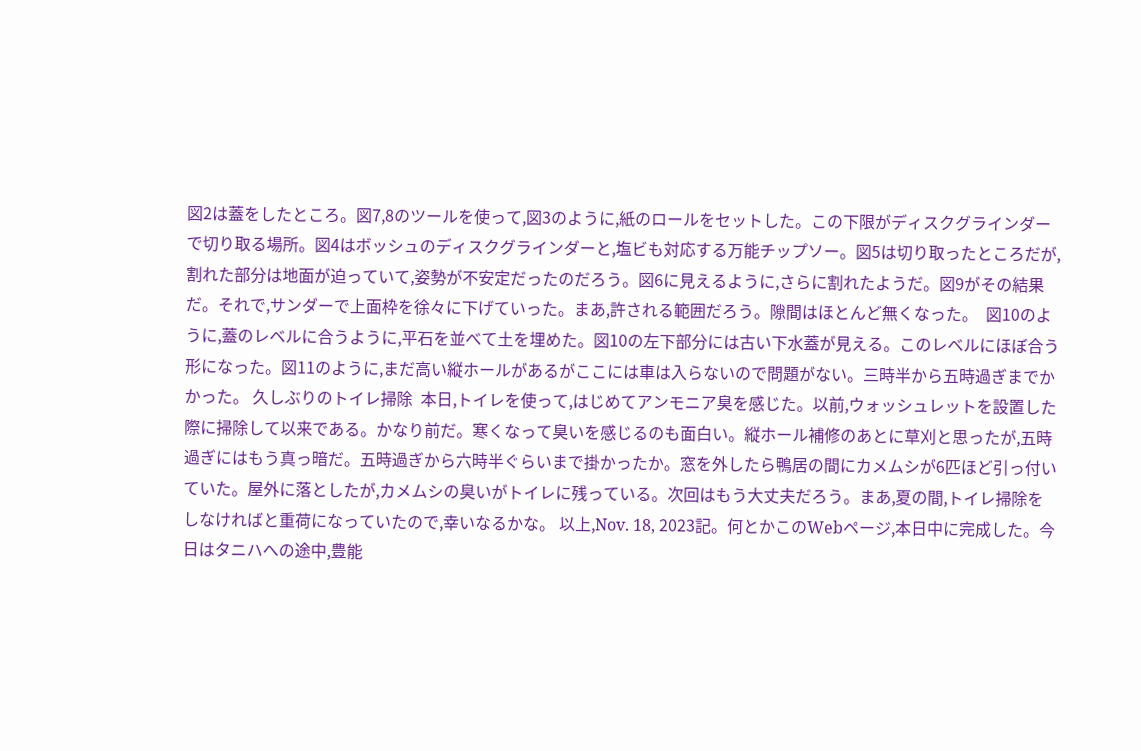図2は蓋をしたところ。図7,8のツールを使って,図3のように,紙のロールをセットした。この下限がディスクグラインダーで切り取る場所。図4はボッシュのディスクグラインダーと,塩ビも対応する万能チップソー。図5は切り取ったところだが,割れた部分は地面が迫っていて,姿勢が不安定だったのだろう。図6に見えるように,さらに割れたようだ。図9がその結果だ。それで,サンダーで上面枠を徐々に下げていった。まあ,許される範囲だろう。隙間はほとんど無くなった。  図10のように,蓋のレベルに合うように,平石を並べて土を埋めた。図10の左下部分には古い下水蓋が見える。このレベルにほぼ合う形になった。図11のように,まだ高い縦ホールがあるがここには車は入らないので問題がない。三時半から五時過ぎまでかかった。 久しぶりのトイレ掃除  本日,トイレを使って,はじめてアンモニア臭を感じた。以前,ウォッシュレットを設置した際に掃除して以来である。かなり前だ。寒くなって臭いを感じるのも面白い。縦ホール補修のあとに草刈と思ったが,五時過ぎにはもう真っ暗だ。五時過ぎから六時半ぐらいまで掛かったか。窓を外したら鴨居の間にカメムシが6匹ほど引っ付いていた。屋外に落としたが,カメムシの臭いがトイレに残っている。次回はもう大丈夫だろう。まあ,夏の間,トイレ掃除をしなければと重荷になっていたので,幸いなるかな。 以上,Nov. 18, 2023記。何とかこのWebページ,本日中に完成した。今日はタニハへの途中,豊能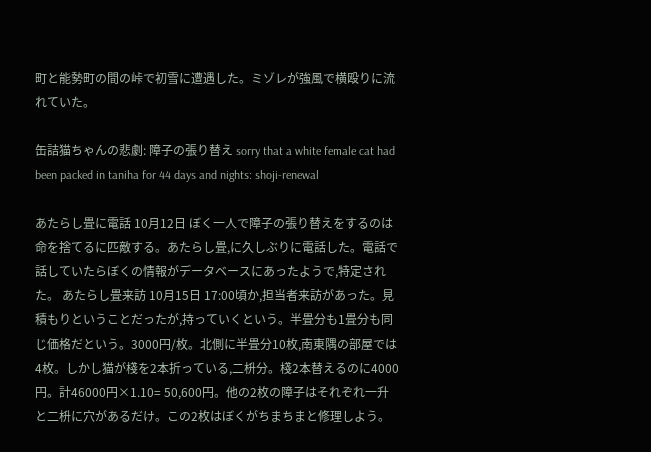町と能勢町の間の峠で初雪に遭遇した。ミゾレが強風で横殴りに流れていた。

缶詰猫ちゃんの悲劇: 障子の張り替え sorry that a white female cat had been packed in taniha for 44 days and nights: shoji-renewal

あたらし畳に電話 10月12日 ぼく一人で障子の張り替えをするのは命を捨てるに匹敵する。あたらし畳,に久しぶりに電話した。電話で話していたらぼくの情報がデータベースにあったようで,特定された。 あたらし畳来訪 10月15日 17:00頃か,担当者来訪があった。見積もりということだったが,持っていくという。半畳分も1畳分も同じ価格だという。3000円/枚。北側に半畳分10枚,南東隅の部屋では4枚。しかし猫が棧を2本折っている,二枡分。棧2本替えるのに4000円。計46000円×1.10= 50,600円。他の2枚の障子はそれぞれ一升と二枡に穴があるだけ。この2枚はぼくがちまちまと修理しよう。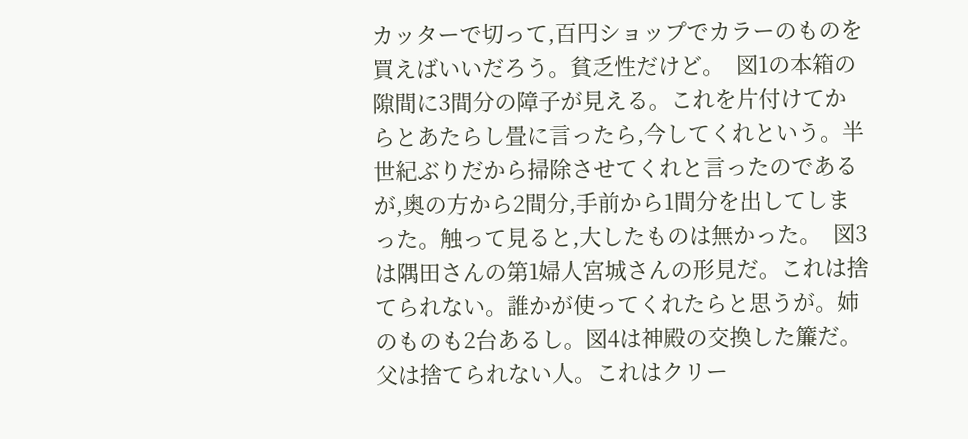カッターで切って,百円ショップでカラーのものを買えばいいだろう。貧乏性だけど。  図1の本箱の隙間に3間分の障子が見える。これを片付けてからとあたらし畳に言ったら,今してくれという。半世紀ぶりだから掃除させてくれと言ったのであるが,奥の方から2間分,手前から1間分を出してしまった。触って見ると,大したものは無かった。  図3は隅田さんの第1婦人宮城さんの形見だ。これは捨てられない。誰かが使ってくれたらと思うが。姉のものも2台あるし。図4は神殿の交換した簾だ。父は捨てられない人。これはクリー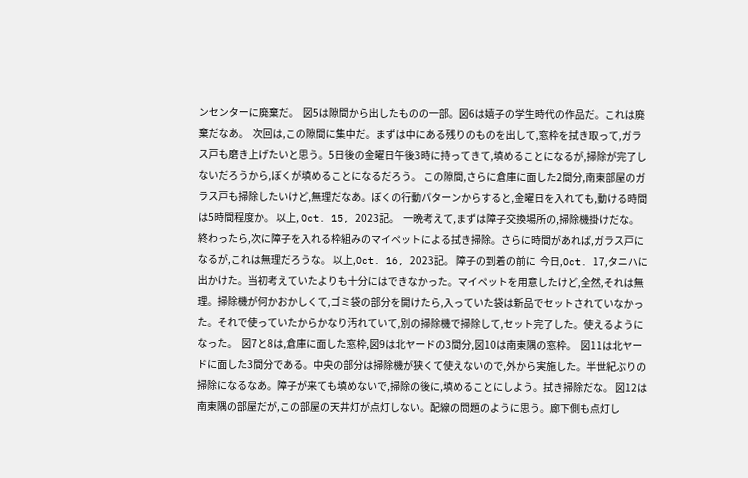ンセンターに廃棄だ。  図5は隙間から出したものの一部。図6は嬉子の学生時代の作品だ。これは廃棄だなあ。  次回は,この隙間に集中だ。まずは中にある残りのものを出して,窓枠を拭き取って,ガラス戸も磨き上げたいと思う。5日後の金曜日午後3時に持ってきて,填めることになるが,掃除が完了しないだろうから,ぼくが填めることになるだろう。 この隙間,さらに倉庫に面した2間分,南東部屋のガラス戸も掃除したいけど,無理だなあ。ぼくの行動パターンからすると,金曜日を入れても,動ける時間は5時間程度か。 以上, Oct. 15, 2023記。  一晩考えて,まずは障子交換場所の,掃除機掛けだな。終わったら,次に障子を入れる枠組みのマイペットによる拭き掃除。さらに時間があれば,ガラス戸になるが,これは無理だろうな。 以上,Oct. 16, 2023記。 障子の到着の前に  今日,Oct. 17,タニハに出かけた。当初考えていたよりも十分にはできなかった。マイペットを用意したけど,全然,それは無理。掃除機が何かおかしくて,ゴミ袋の部分を開けたら,入っていた袋は新品でセットされていなかった。それで使っていたからかなり汚れていて,別の掃除機で掃除して,セット完了した。使えるようになった。  図7と8は,倉庫に面した窓枠,図9は北ヤードの3間分,図10は南東隅の窓枠。  図11は北ヤードに面した3間分である。中央の部分は掃除機が狭くて使えないので,外から実施した。半世紀ぶりの掃除になるなあ。障子が来ても填めないで,掃除の後に,填めることにしよう。拭き掃除だな。 図12は南東隅の部屋だが,この部屋の天井灯が点灯しない。配線の問題のように思う。廊下側も点灯し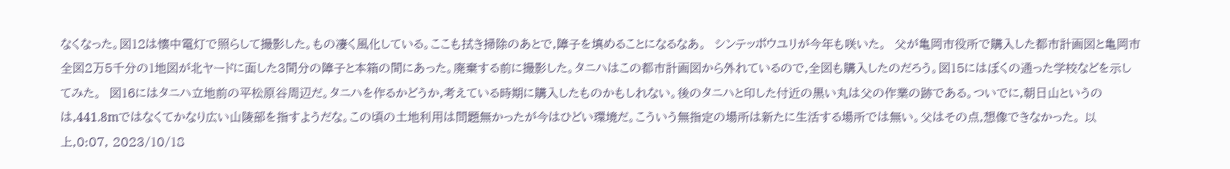なくなった。図12は懐中電灯で照らして撮影した。もの凄く風化している。ここも拭き掃除のあとで,障子を填めることになるなあ。  シンテッポウユリが今年も咲いた。  父が亀岡市役所で購入した都市計画図と亀岡市全図2万5千分の1地図が北ヤードに面した3間分の障子と本箱の間にあった。廃棄する前に撮影した。タニハはこの都市計画図から外れているので,全図も購入したのだろう。図15にはぼくの通った学校などを示してみた。  図16にはタニハ立地前の平松原谷周辺だ。タニハを作るかどうか,考えている時期に購入したものかもしれない。後のタニハと印した付近の黒い丸は父の作業の跡である。ついでに,朝日山というのは,441.8mではなくてかなり広い山陵部を指すようだな。この頃の土地利用は問題無かったが今はひどい環境だ。こういう無指定の場所は新たに生活する場所では無い。父はその点,想像できなかった。 以上,0:07, 2023/10/18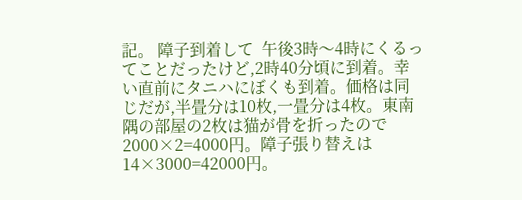記。 障子到着して  午後3時〜4時にくるってことだったけど,2時40分頃に到着。幸い直前にタニハにぼくも到着。価格は同じだが,半畳分は10枚,一畳分は4枚。東南隅の部屋の2枚は猫が骨を折ったので2000×2=4000円。障子張り替えは14×3000=42000円。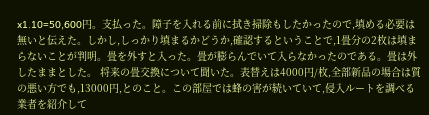x1.10=50,600円。支払った。障子を入れる前に拭き掃除もしたかったので,填める必要は無いと伝えた。しかし,しっかり填まるかどうか,確認するということで,1畳分の2枚は填まらないことが判明。畳を外すと入った。畳が膨らんでいて入らなかったのである。畳は外したままとした。 将来の畳交換について聞いた。表替えは4000円/枚,全部新品の場合は質の悪い方でも,13000円,とのこと。この部屋では蜂の害が続いていて,侵入ルートを調べる業者を紹介して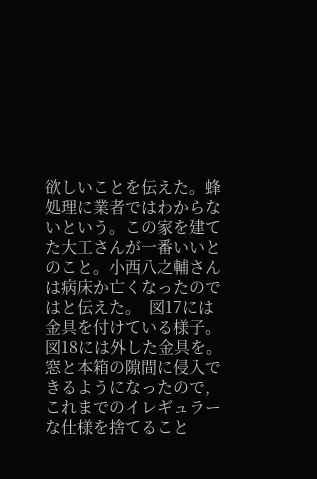欲しいことを伝えた。蜂処理に業者ではわからないという。この家を建てた大工さんが一番いいとのこと。小西八之輔さんは病床か亡くなったのではと伝えた。  図17には金具を付けている様子。図18には外した金具を。窓と本箱の隙間に侵入できるようになったので,これまでのイレギュラーな仕様を捨てること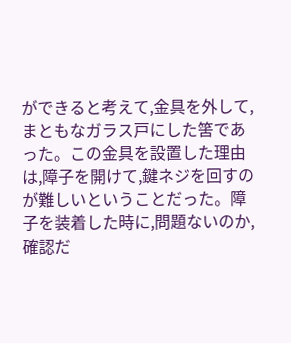ができると考えて,金具を外して,まともなガラス戸にした筈であった。この金具を設置した理由は,障子を開けて,鍵ネジを回すのが難しいということだった。障子を装着した時に,問題ないのか,確認だ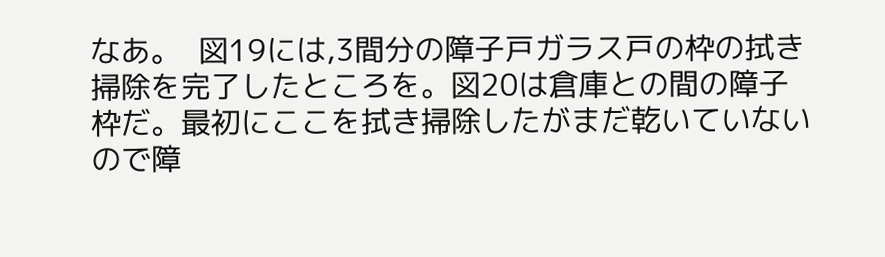なあ。  図19には,3間分の障子戸ガラス戸の枠の拭き掃除を完了したところを。図20は倉庫との間の障子枠だ。最初にここを拭き掃除したがまだ乾いていないので障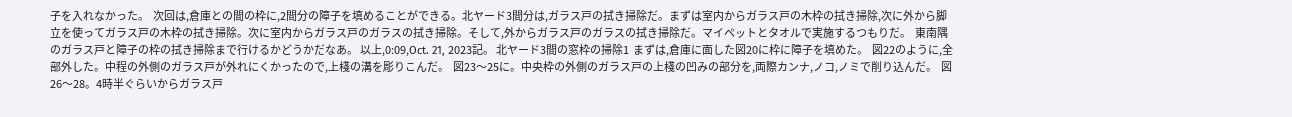子を入れなかった。  次回は,倉庫との間の枠に,2間分の障子を填めることができる。北ヤード3間分は,ガラス戸の拭き掃除だ。まずは室内からガラス戸の木枠の拭き掃除,次に外から脚立を使ってガラス戸の木枠の拭き掃除。次に室内からガラス戸のガラスの拭き掃除。そして,外からガラス戸のガラスの拭き掃除だ。マイペットとタオルで実施するつもりだ。  東南隅のガラス戸と障子の枠の拭き掃除まで行けるかどうかだなあ。 以上,0:09,Oct. 21, 2023記。 北ヤード3間の窓枠の掃除1  まずは,倉庫に面した図20に枠に障子を填めた。  図22のように,全部外した。中程の外側のガラス戸が外れにくかったので,上棧の溝を彫りこんだ。  図23〜25に。中央枠の外側のガラス戸の上棧の凹みの部分を,両際カンナ,ノコ,ノミで削り込んだ。  図26〜28。4時半ぐらいからガラス戸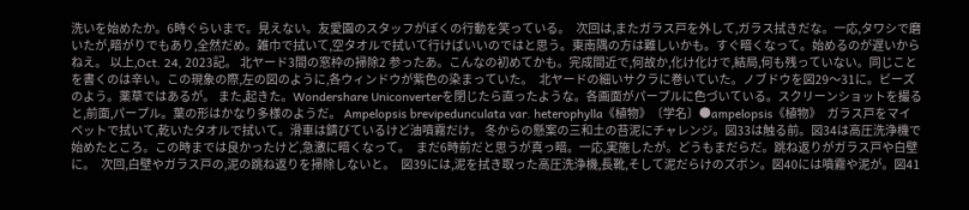洗いを始めたか。6時ぐらいまで。見えない。友愛園のスタッフがぼくの行動を笑っている。  次回は,またガラス戸を外して,ガラス拭きだな。一応,タワシで磨いたが,暗がりでもあり,全然だめ。雑巾で拭いて,空タオルで拭いて行けばいいのではと思う。東南隅の方は難しいかも。すぐ暗くなって。始めるのが遅いからねえ。 以上,Oct. 24, 2023記。 北ヤード3間の窓枠の掃除2 参ったあ。こんなの初めてかも。完成間近で,何故か,化け化けで,結局,何も残っていない。同じことを書くのは辛い。この現象の際,左の図のように,各ウィンドウが紫色の染まっていた。  北ヤードの細いサクラに巻いていた。ノブドウを図29〜31に。ビーズのよう。薬草ではあるが。 また,起きた。Wondershare Uniconverterを閉じたら直ったような。各画面がパープルに色づいている。スクリーンショットを撮ると,前面,パープル。葉の形はかなり多様のようだ。 Ampelopsis brevipedunculata var. heterophylla《植物》〔学名〕●ampelopsis《植物》  ガラス戸をマイペットで拭いて,乾いたタオルで拭いて。滑車は錆びているけど油噴霧だけ。 冬からの懸案の三和土の苔泥にチャレンジ。図33は触る前。図34は高圧洗浄機で始めたところ。この時までは良かったけど,急激に暗くなって。  まだ6時前だと思うが真っ暗。一応,実施したが。どうもまだらだ。跳ね返りがガラス戸や白壁に。  次回,白壁やガラス戸の,泥の跳ね返りを掃除しないと。  図39には,泥を拭き取った高圧洗浄機,長靴,そして泥だらけのズボン。図40には噴霧や泥が。図41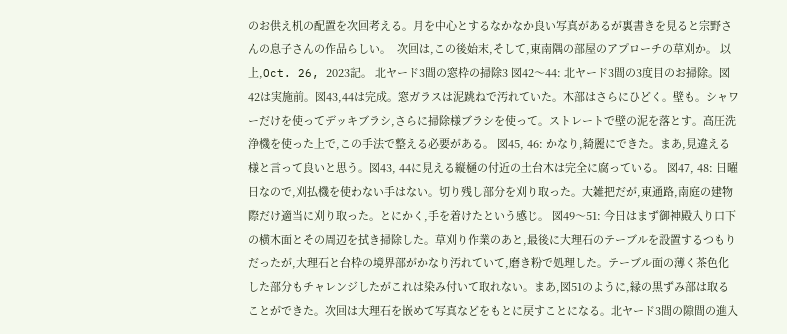のお供え机の配置を次回考える。月を中心とするなかなか良い写真があるが裏書きを見ると宗野さんの息子さんの作品らしい。  次回は,この後始末,そして,東南隅の部屋のアプローチの草刈か。 以上,Oct. 26, 2023記。 北ヤード3間の窓枠の掃除3 図42〜44: 北ヤード3間の3度目のお掃除。図42は実施前。図43,44は完成。窓ガラスは泥跳ねで汚れていた。木部はさらにひどく。壁も。シャワーだけを使ってデッキブラシ,さらに掃除様ブラシを使って。ストレートで壁の泥を落とす。高圧洗浄機を使った上で,この手法で整える必要がある。 図45, 46: かなり,綺麗にできた。まあ,見違える様と言って良いと思う。図43, 44に見える縦樋の付近の土台木は完全に腐っている。 図47, 48: 日曜日なので,刈払機を使わない手はない。切り残し部分を刈り取った。大雑把だが,東通路,南庭の建物際だけ適当に刈り取った。とにかく,手を着けたという感じ。 図49〜51: 今日はまず御神殿入り口下の横木面とその周辺を拭き掃除した。草刈り作業のあと,最後に大理石のテーブルを設置するつもりだったが,大理石と台枠の境界部がかなり汚れていて,磨き粉で処理した。テーブル面の薄く茶色化した部分もチャレンジしたがこれは染み付いて取れない。まあ,図51のように,縁の黒ずみ部は取ることができた。次回は大理石を嵌めて写真などをもとに戻すことになる。北ヤード3間の隙間の進入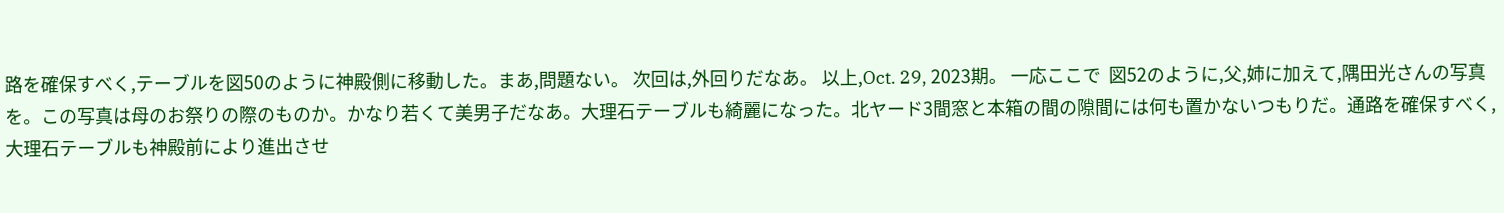路を確保すべく,テーブルを図50のように神殿側に移動した。まあ,問題ない。 次回は,外回りだなあ。 以上,Oct. 29, 2023期。 一応ここで  図52のように,父,姉に加えて,隅田光さんの写真を。この写真は母のお祭りの際のものか。かなり若くて美男子だなあ。大理石テーブルも綺麗になった。北ヤード3間窓と本箱の間の隙間には何も置かないつもりだ。通路を確保すべく,大理石テーブルも神殿前により進出させ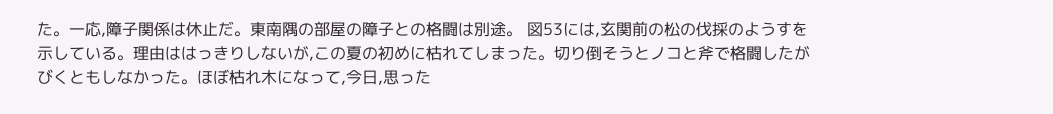た。一応,障子関係は休止だ。東南隅の部屋の障子との格闘は別途。 図53には,玄関前の松の伐採のようすを示している。理由ははっきりしないが,この夏の初めに枯れてしまった。切り倒そうとノコと斧で格闘したがびくともしなかった。ほぼ枯れ木になって,今日,思った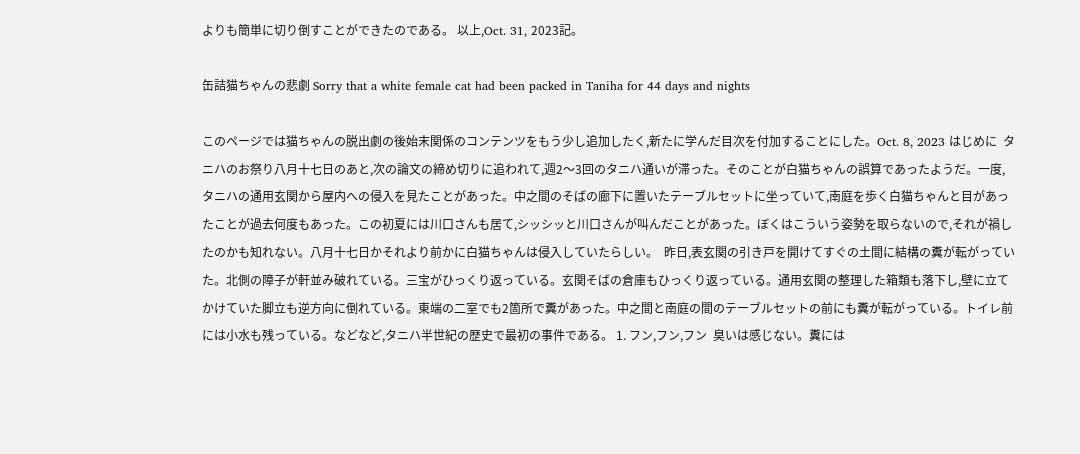よりも簡単に切り倒すことができたのである。 以上,Oct. 31, 2023記。

缶詰猫ちゃんの悲劇 Sorry that a white female cat had been packed in Taniha for 44 days and nights

このページでは猫ちゃんの脱出劇の後始末関係のコンテンツをもう少し追加したく,新たに学んだ目次を付加することにした。Oct. 8, 2023 はじめに  タニハのお祭り八月十七日のあと,次の論文の締め切りに追われて,週2〜3回のタニハ通いが滞った。そのことが白猫ちゃんの誤算であったようだ。一度,タニハの通用玄関から屋内への侵入を見たことがあった。中之間のそばの廊下に置いたテーブルセットに坐っていて,南庭を歩く白猫ちゃんと目があったことが過去何度もあった。この初夏には川口さんも居て,シッシッと川口さんが叫んだことがあった。ぼくはこういう姿勢を取らないので,それが禍したのかも知れない。八月十七日かそれより前かに白猫ちゃんは侵入していたらしい。  昨日,表玄関の引き戸を開けてすぐの土間に結構の糞が転がっていた。北側の障子が軒並み破れている。三宝がひっくり返っている。玄関そばの倉庫もひっくり返っている。通用玄関の整理した箱類も落下し,壁に立てかけていた脚立も逆方向に倒れている。東端の二室でも2箇所で糞があった。中之間と南庭の間のテーブルセットの前にも糞が転がっている。トイレ前には小水も残っている。などなど,タニハ半世紀の歴史で最初の事件である。 1. フン,フン,フン  臭いは感じない。糞には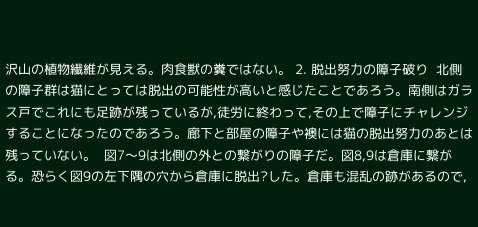沢山の植物繊維が見える。肉食獣の糞ではない。 2. 脱出努力の障子破り  北側の障子群は猫にとっては脱出の可能性が高いと感じたことであろう。南側はガラス戸でこれにも足跡が残っているが,徒労に終わって,その上で障子にチャレンジすることになったのであろう。廊下と部屋の障子や襖には猫の脱出努力のあとは残っていない。  図7〜9は北側の外との繋がりの障子だ。図8,9は倉庫に繋がる。恐らく図9の左下隅の穴から倉庫に脱出?した。倉庫も混乱の跡があるので,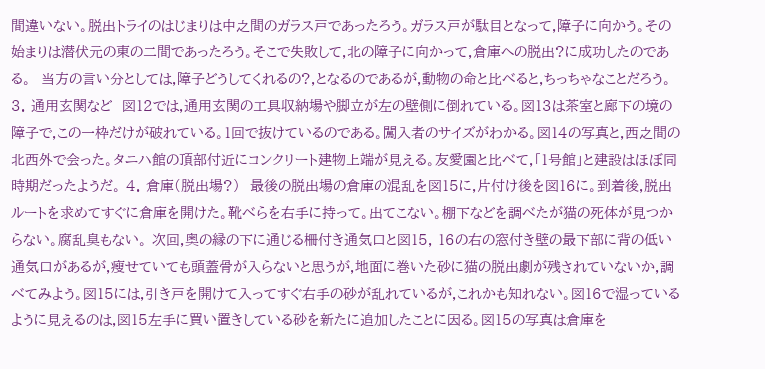間違いない。脱出トライのはじまりは中之間のガラス戸であったろう。ガラス戸が駄目となって,障子に向かう。その始まりは潜伏元の東の二間であったろう。そこで失敗して,北の障子に向かって,倉庫への脱出?に成功したのである。  当方の言い分としては,障子どうしてくれるの?,となるのであるが,動物の命と比べると,ちっちゃなことだろう。 3. 通用玄関など  図12では,通用玄関の工具収納場や脚立が左の壁側に倒れている。図13は茶室と廊下の境の障子で,この一枠だけが破れている。1回で抜けているのである。闖入者のサイズがわかる。図14の写真と,西之間の北西外で会った。タニハ館の頂部付近にコンクリート建物上端が見える。友愛園と比べて,「1号館」と建設はほぼ同時期だったようだ。 4. 倉庫(脱出場?)  最後の脱出場の倉庫の混乱を図15に,片付け後を図16に。到着後,脱出ルートを求めてすぐに倉庫を開けた。靴べらを右手に持って。出てこない。棚下などを調べたが猫の死体が見つからない。腐乱臭もない。 次回,奥の縁の下に通じる柵付き通気口と図15, 16の右の窓付き壁の最下部に背の低い通気口があるが,瘦せていても頭蓋骨が入らないと思うが,地面に巻いた砂に猫の脱出劇が残されていないか,調べてみよう。図15には,引き戸を開けて入ってすぐ右手の砂が乱れているが,これかも知れない。図16で湿っているように見えるのは,図15左手に買い置きしている砂を新たに追加したことに因る。図15の写真は倉庫を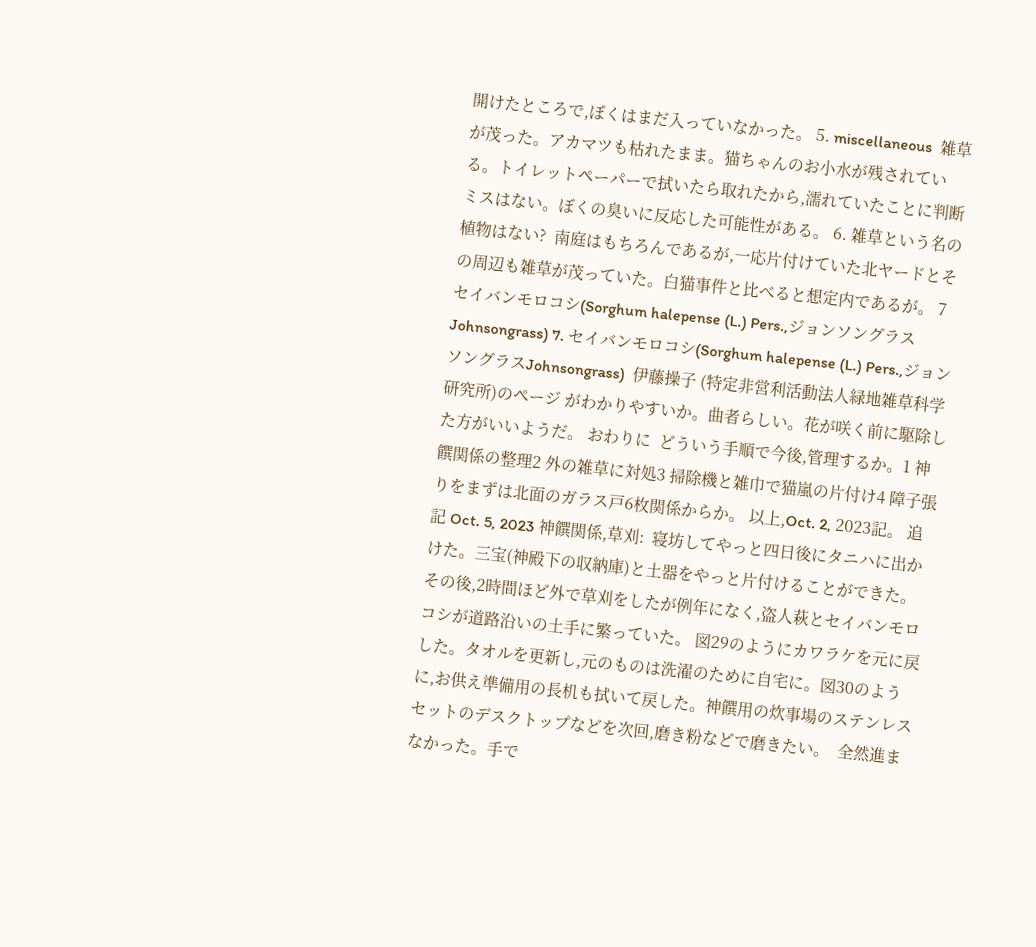開けたところで,ぼくはまだ入っていなかった。 5. miscellaneous  雑草が茂った。アカマツも枯れたまま。猫ちゃんのお小水が残されている。トイレットペーパーで拭いたら取れたから,濡れていたことに判断ミスはない。ぼくの臭いに反応した可能性がある。 6. 雑草という名の植物はない?  南庭はもちろんであるが,一応片付けていた北ヤードとその周辺も雑草が茂っていた。白猫事件と比べると想定内であるが。 7 セイバンモロコシ(Sorghum halepense (L.) Pers.,ジョンソングラスJohnsongrass) 7. セイバンモロコシ(Sorghum halepense (L.) Pers.,ジョンソングラスJohnsongrass)  伊藤操子 (特定非営利活動法人緑地雑草科学研究所)のページ がわかりやすいか。曲者らしい。花が咲く前に駆除した方がいいようだ。 おわりに  どういう手順で今後,管理するか。1 神饌関係の整理2 外の雑草に対処3 掃除機と雑巾で猫嵐の片付け4 障子張りをまずは北面のガラス戸6枚関係からか。 以上,Oct. 2, 2023記。 追記 Oct. 5, 2023 神饌関係,草刈:  寝坊してやっと四日後にタニハに出かけた。三宝(神殿下の収納庫)と土器をやっと片付けることができた。その後,2時間ほど外で草刈をしたが例年になく,盗人萩とセイバンモロコシが道路沿いの土手に繁っていた。 図29のようにカワラケを元に戻した。タオルを更新し,元のものは洗濯のために自宅に。図30のように,お供え準備用の長机も拭いて戻した。神饌用の炊事場のステンレスセットのデスクトップなどを次回,磨き粉などで磨きたい。  全然進まなかった。手で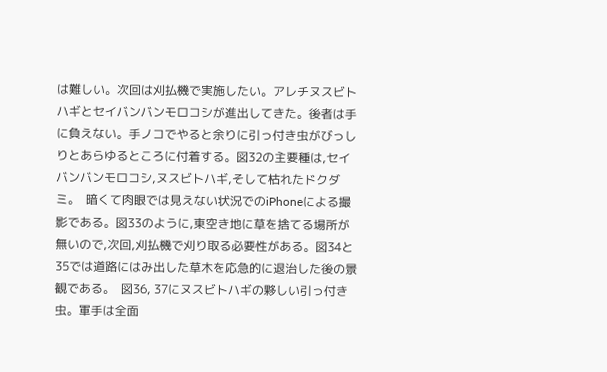は難しい。次回は刈払機で実施したい。アレチヌスビトハギとセイバンバンモロコシが進出してきた。後者は手に負えない。手ノコでやると余りに引っ付き虫がびっしりとあらゆるところに付着する。図32の主要種は,セイバンバンモロコシ,ヌスビトハギ,そして枯れたドクダミ。  暗くて肉眼では見えない状況でのiPhoneによる撮影である。図33のように,東空き地に草を捨てる場所が無いので,次回,刈払機で刈り取る必要性がある。図34と35では道路にはみ出した草木を応急的に退治した後の景観である。  図36, 37にヌスビトハギの夥しい引っ付き虫。軍手は全面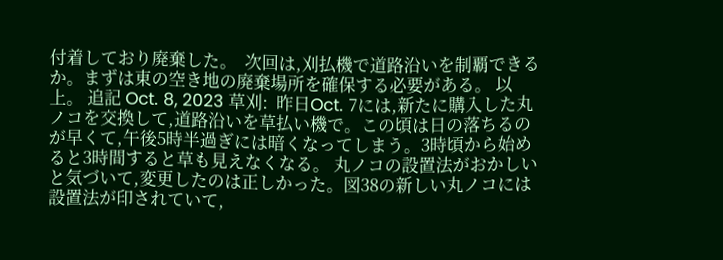付着しており廃棄した。  次回は,刈払機で道路沿いを制覇できるか。まずは東の空き地の廃棄場所を確保する必要がある。 以上。 追記 Oct. 8, 2023 草刈:  昨日Oct. 7には,新たに購入した丸ノコを交換して,道路沿いを草払い機で。この頃は日の落ちるのが早くて,午後5時半過ぎには暗くなってしまう。3時頃から始めると3時間すると草も見えなくなる。 丸ノコの設置法がおかしいと気づいて,変更したのは正しかった。図38の新しい丸ノコには設置法が印されていて,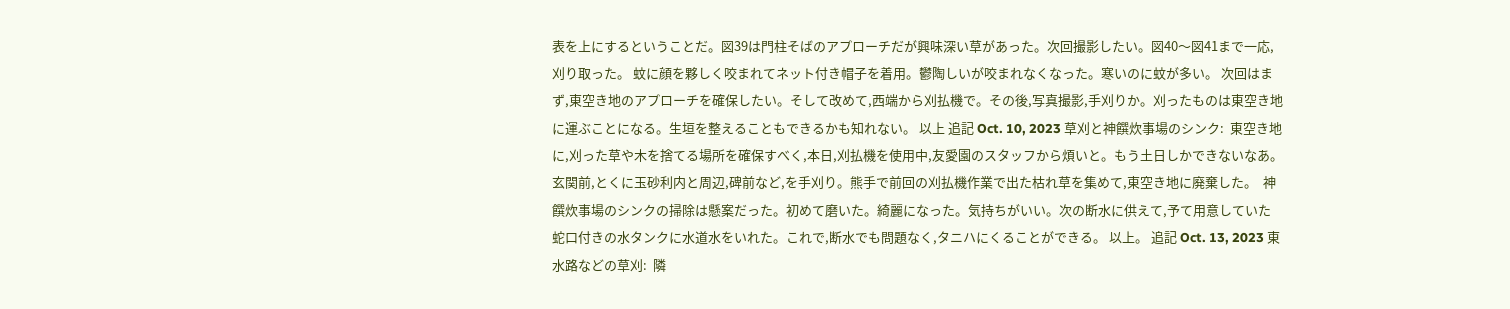表を上にするということだ。図39は門柱そばのアプローチだが興味深い草があった。次回撮影したい。図40〜図41まで一応,刈り取った。 蚊に顔を夥しく咬まれてネット付き帽子を着用。鬱陶しいが咬まれなくなった。寒いのに蚊が多い。 次回はまず,東空き地のアプローチを確保したい。そして改めて,西端から刈払機で。その後,写真撮影,手刈りか。刈ったものは東空き地に運ぶことになる。生垣を整えることもできるかも知れない。 以上 追記 Oct. 10, 2023 草刈と神饌炊事場のシンク:  東空き地に,刈った草や木を捨てる場所を確保すべく,本日,刈払機を使用中,友愛園のスタッフから煩いと。もう土日しかできないなあ。  玄関前,とくに玉砂利内と周辺,碑前など,を手刈り。熊手で前回の刈払機作業で出た枯れ草を集めて,東空き地に廃棄した。  神饌炊事場のシンクの掃除は懸案だった。初めて磨いた。綺麗になった。気持ちがいい。次の断水に供えて,予て用意していた蛇口付きの水タンクに水道水をいれた。これで,断水でも問題なく,タニハにくることができる。 以上。 追記 Oct. 13, 2023 東水路などの草刈:  隣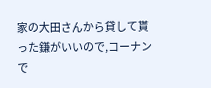家の大田さんから貸して貰った鎌がいいので,コーナンで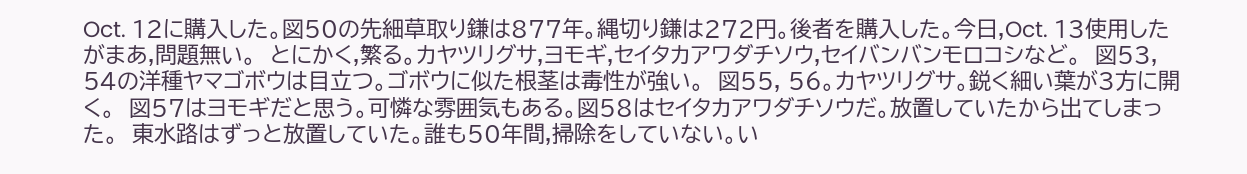Oct. 12に購入した。図50の先細草取り鎌は877年。縄切り鎌は272円。後者を購入した。今日,Oct. 13使用したがまあ,問題無い。  とにかく,繁る。カヤツリグサ,ヨモギ,セイタカアワダチソウ,セイバンバンモロコシなど。  図53, 54の洋種ヤマゴボウは目立つ。ゴボウに似た根茎は毒性が強い。  図55, 56。カヤツリグサ。鋭く細い葉が3方に開く。  図57はヨモギだと思う。可憐な雰囲気もある。図58はセイタカアワダチソウだ。放置していたから出てしまった。  東水路はずっと放置していた。誰も50年間,掃除をしていない。い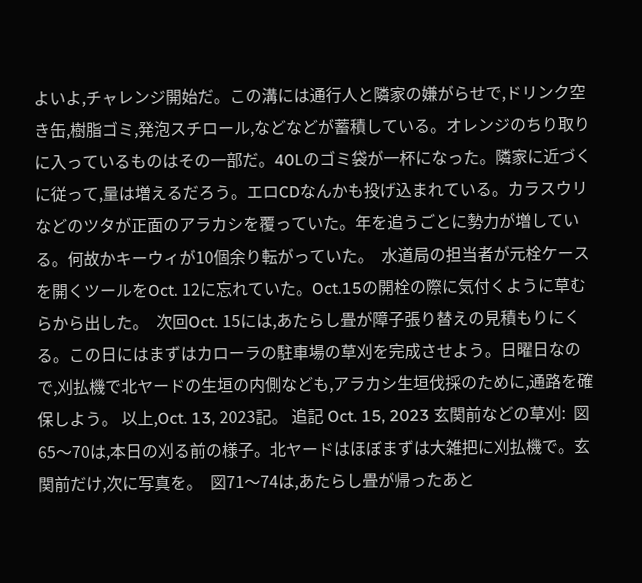よいよ,チャレンジ開始だ。この溝には通行人と隣家の嫌がらせで,ドリンク空き缶,樹脂ゴミ,発泡スチロール,などなどが蓄積している。オレンジのちり取りに入っているものはその一部だ。40Lのゴミ袋が一杯になった。隣家に近づくに従って,量は増えるだろう。エロCDなんかも投げ込まれている。カラスウリなどのツタが正面のアラカシを覆っていた。年を追うごとに勢力が増している。何故かキーウィが10個余り転がっていた。  水道局の担当者が元栓ケースを開くツールをOct. 12に忘れていた。Oct.15の開栓の際に気付くように草むらから出した。  次回Oct. 15には,あたらし畳が障子張り替えの見積もりにくる。この日にはまずはカローラの駐車場の草刈を完成させよう。日曜日なので,刈払機で北ヤードの生垣の内側なども,アラカシ生垣伐採のために,通路を確保しよう。 以上,Oct. 13, 2023記。 追記 Oct. 15, 2023 玄関前などの草刈:  図65〜70は,本日の刈る前の様子。北ヤードはほぼまずは大雑把に刈払機で。玄関前だけ,次に写真を。  図71〜74は,あたらし畳が帰ったあと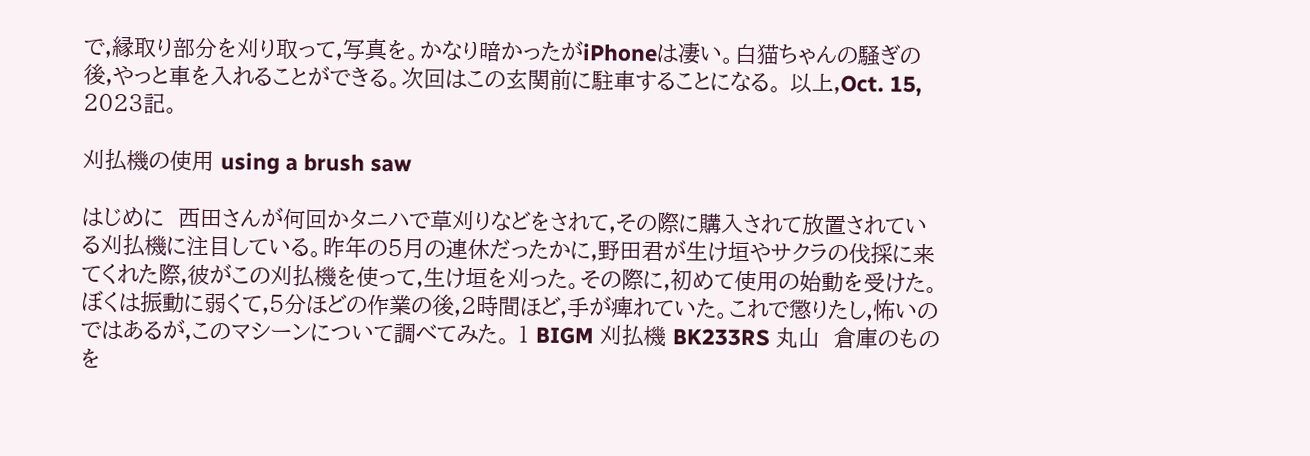で,縁取り部分を刈り取って,写真を。かなり暗かったがiPhoneは凄い。白猫ちゃんの騒ぎの後,やっと車を入れることができる。次回はこの玄関前に駐車することになる。 以上,Oct. 15, 2023記。

刈払機の使用 using a brush saw

はじめに  西田さんが何回かタニハで草刈りなどをされて,その際に購入されて放置されている刈払機に注目している。昨年の5月の連休だったかに,野田君が生け垣やサクラの伐採に来てくれた際,彼がこの刈払機を使って,生け垣を刈った。その際に,初めて使用の始動を受けた。  ぼくは振動に弱くて,5分ほどの作業の後,2時間ほど,手が痺れていた。これで懲りたし,怖いのではあるが,このマシーンについて調べてみた。 1 BIGM 刈払機 BK233RS 丸山  倉庫のものを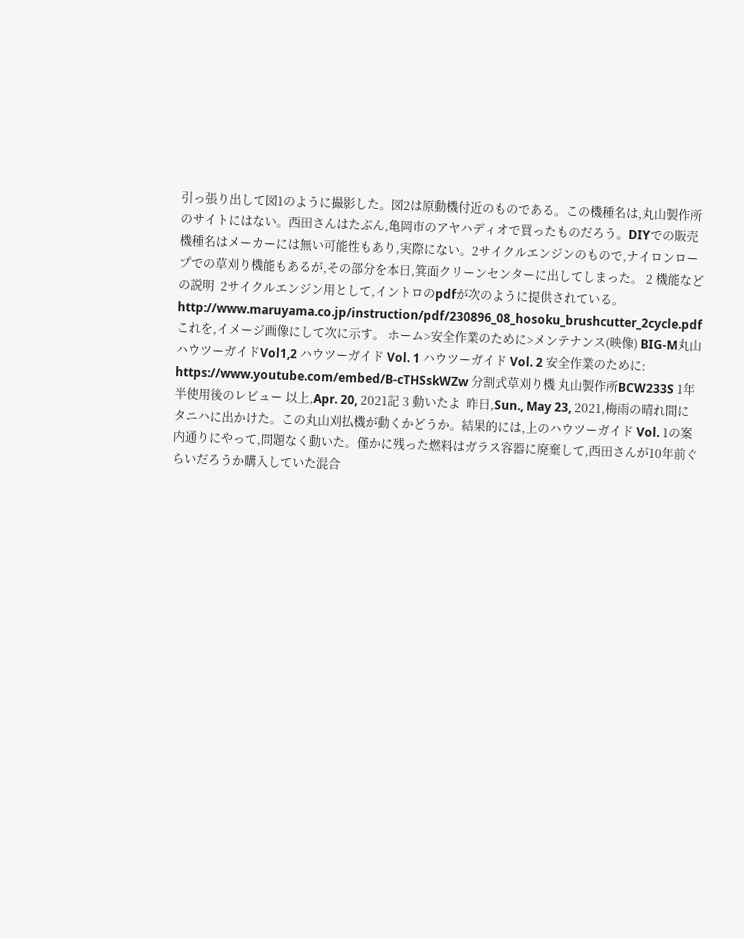引っ張り出して図1のように撮影した。図2は原動機付近のものである。この機種名は,丸山製作所のサイトにはない。西田さんはたぶん,亀岡市のアヤハディオで買ったものだろう。DIYでの販売機種名はメーカーには無い可能性もあり,実際にない。2サイクルエンジンのもので,ナイロンロープでの草刈り機能もあるが,その部分を本日,箕面クリーンセンターに出してしまった。 2 機能などの説明  2サイクルエンジン用として,イントロのpdfが次のように提供されている。  http://www.maruyama.co.jp/instruction/pdf/230896_08_hosoku_brushcutter_2cycle.pdf これを,イメージ画像にして次に示す。 ホーム>安全作業のために>メンテナンス(映像) BIG-M丸山ハウツーガイドVol1,2 ハウツーガイド Vol. 1 ハウツーガイド Vol. 2 安全作業のために: https://www.youtube.com/embed/B-cTHSskWZw 分割式草刈り機 丸山製作所BCW233S 1年半使用後のレビュー 以上,Apr. 20, 2021記 3 動いたよ  昨日,Sun., May 23, 2021,梅雨の晴れ間にタニハに出かけた。この丸山刈払機が動くかどうか。結果的には,上のハウツーガイド Vol. 1の案内通りにやって,問題なく動いた。僅かに残った燃料はガラス容器に廃棄して,西田さんが10年前ぐらいだろうか購入していた混合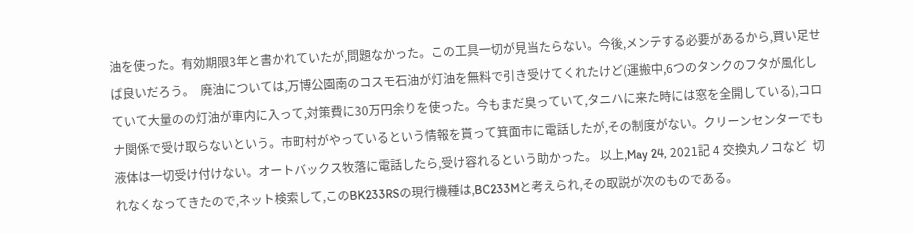油を使った。有効期限3年と書かれていたが,問題なかった。この工具一切が見当たらない。今後,メンテする必要があるから,買い足せば良いだろう。  廃油については,万博公園南のコスモ石油が灯油を無料で引き受けてくれたけど(運搬中,6つのタンクのフタが風化していて大量のの灯油が車内に入って,対策費に30万円余りを使った。今もまだ臭っていて,タニハに来た時には窓を全開している),コロナ関係で受け取らないという。市町村がやっているという情報を貰って箕面市に電話したが,その制度がない。クリーンセンターでも液体は一切受け付けない。オートバックス牧落に電話したら,受け容れるという助かった。 以上,May 24, 2021記 4 交換丸ノコなど  切れなくなってきたので,ネット検索して,このBK233RSの現行機種は,BC233Mと考えられ,その取説が次のものである。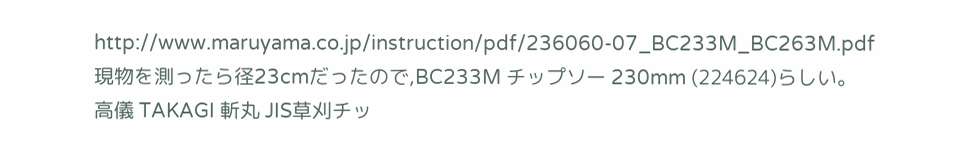http://www.maruyama.co.jp/instruction/pdf/236060-07_BC233M_BC263M.pdf 現物を測ったら径23cmだったので,BC233M チップソー 230mm (224624)らしい。 高儀 TAKAGI 斬丸 JIS草刈チッ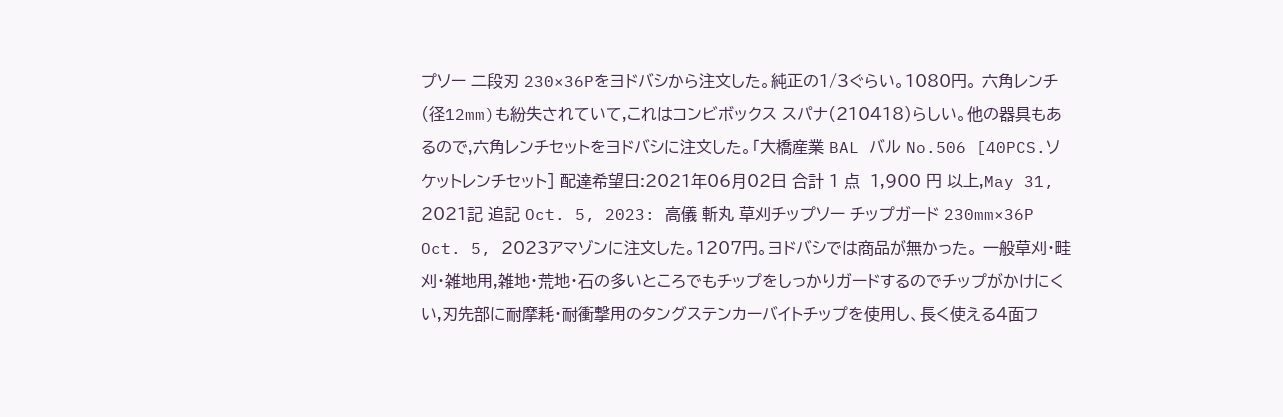プソー 二段刃 230×36Pをヨドバシから注文した。純正の1/3ぐらい。1080円。 六角レンチ(径12mm)も紛失されていて,これはコンビボックス スパナ(210418)らしい。他の器具もあるので,六角レンチセットをヨドバシに注文した。「大橋産業 BAL バル No.506 [40PCS.ソケットレンチセット] 配達希望日:2021年06月02日 合計 1 点  1,900 円 以上,May 31, 2021記 追記 Oct. 5, 2023: 高儀 斬丸 草刈チップソー チップガード 230mm×36P Oct. 5, 2023アマゾンに注文した。1207円。ヨドバシでは商品が無かった。 一般草刈・畦刈・雑地用,雑地・荒地・石の多いところでもチップをしっかりガードするのでチップがかけにくい,刃先部に耐摩耗・耐衝撃用のタングステンカーバイトチップを使用し、長く使える4面フ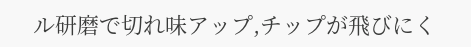ル研磨で切れ味アップ,チップが飛びにく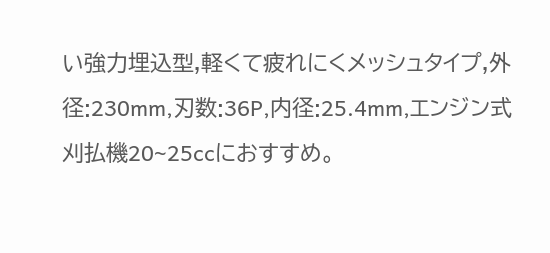い強力埋込型,軽くて疲れにくメッシュタイプ,外径:230mm,刃数:36P,内径:25.4mm,エンジン式刈払機20~25ccにおすすめ。